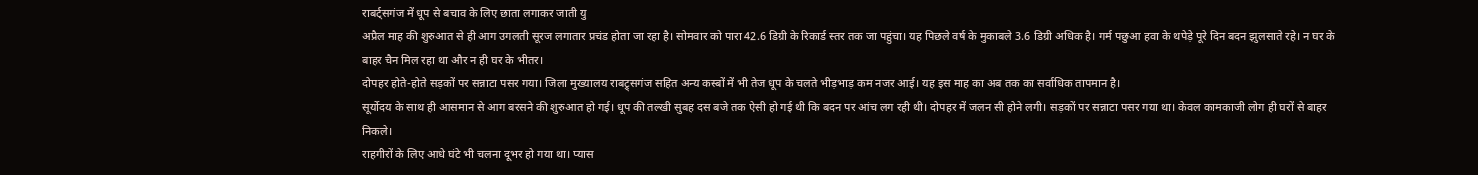राबर्ट्सगंज में धूप से बचाव के लिए छाता लगाकर जाती यु
अप्रैल माह की शुरुआत से ही आग उगलती सूरज लगातार प्रचंड होता जा रहा है। सोमवार को पारा 42.6 डिग्री के रिकार्ड स्तर तक जा पहुंचा। यह पिछले वर्ष के मुकाबले 3.6 डिग्री अधिक है। गर्म पछुआ हवा के थपेड़े पूरे दिन बदन झुलसाते रहे। न घर के बाहर चैन मिल रहा था और न ही घर के भीतर।
दोपहर होते-होते सड़कों पर सन्नाटा पसर गया। जिला मुख्यालय राबट्र्सगंज सहित अन्य कस्बों में भी तेज धूप के चलते भीड़भाड़ कम नजर आई। यह इस माह का अब तक का सर्वाधिक तापमान है।
सूर्योदय के साथ ही आसमान से आग बरसने की शुरुआत हो गई। धूप की तल्खी सुबह दस बजे तक ऐसी हो गई थी कि बदन पर आंच लग रही थी। दोपहर में जलन सी होने लगी। सड़कों पर सन्नाटा पसर गया था। केवल कामकाजी लोग ही घरों से बाहर निकले।
राहगीरों के लिए आधे घंटे भी चलना दूभर हो गया था। प्यास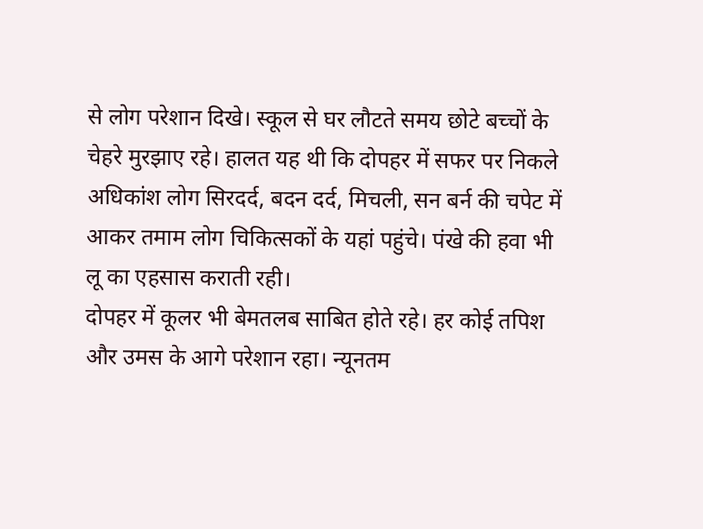से लोग परेशान दिखे। स्कूल से घर लौटते समय छोटे बच्चों के चेहरे मुरझाए रहे। हालत यह थी कि दोपहर में सफर पर निकले अधिकांश लोग सिरदर्द, बदन दर्द, मिचली, सन बर्न की चपेट में आकर तमाम लोग चिकित्सकों के यहां पहुंचे। पंखे की हवा भी लू का एहसास कराती रही।
दोपहर में कूलर भी बेमतलब साबित होते रहे। हर कोई तपिश और उमस के आगे परेशान रहा। न्यूनतम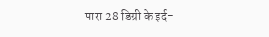पारा 28 डिग्री के इर्द-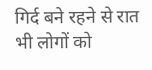गिर्द बने रहने से रात भी लोगों को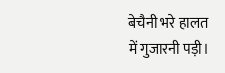बेचैनी भरे हालत में गुजारनी पड़ी।